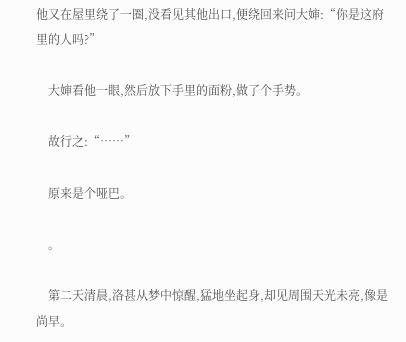他又在屋里绕了一圈,没看见其他出口,便绕回来问大婶:“你是这府里的人吗?”

    大婶看他一眼,然后放下手里的面粉,做了个手势。

    故行之:“……”

    原来是个哑巴。

    。

    第二天清晨,洛甚从梦中惊醒,猛地坐起身,却见周围天光未亮,像是尚早。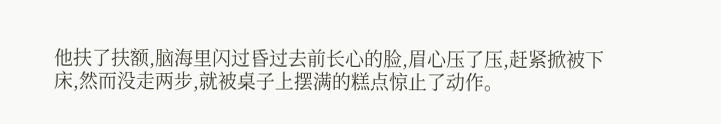他扶了扶额,脑海里闪过昏过去前长心的脸,眉心压了压,赶紧掀被下床,然而没走两步,就被桌子上摆满的糕点惊止了动作。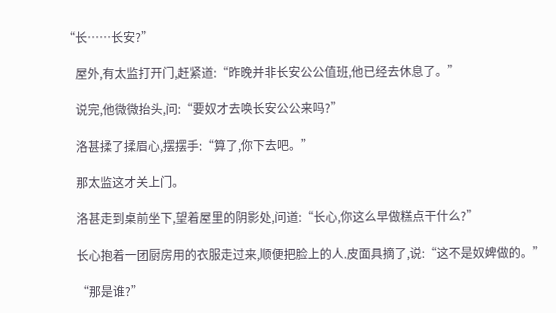“长……长安?”

    屋外,有太监打开门,赶紧道:“昨晚并非长安公公值班,他已经去休息了。”

    说完,他微微抬头,问:“要奴才去唤长安公公来吗?”

    洛甚揉了揉眉心,摆摆手:“算了,你下去吧。”

    那太监这才关上门。

    洛甚走到桌前坐下,望着屋里的阴影处,问道:“长心,你这么早做糕点干什么?”

    长心抱着一团厨房用的衣服走过来,顺便把脸上的人.皮面具摘了,说:“这不是奴婢做的。”

    “那是谁?”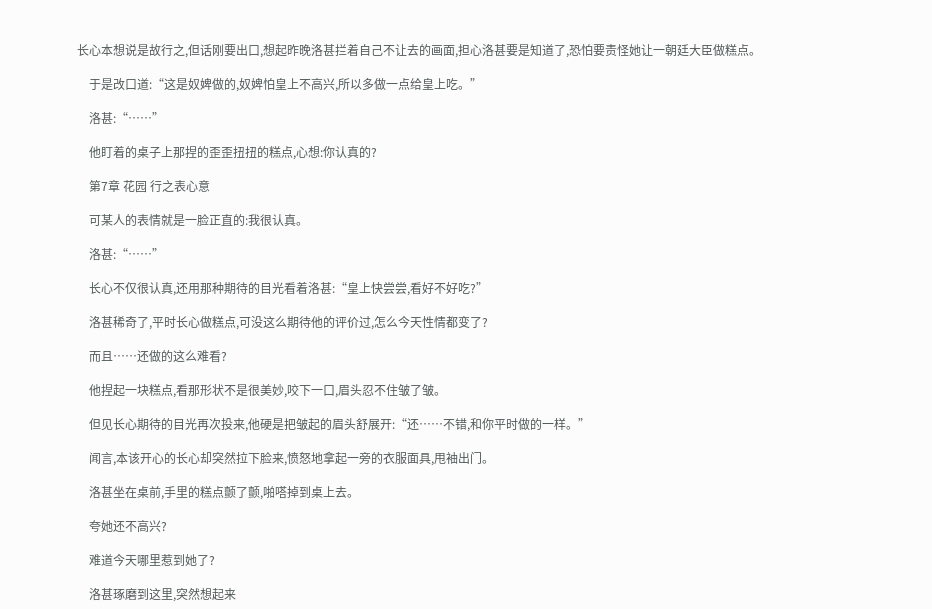长心本想说是故行之,但话刚要出口,想起昨晚洛甚拦着自己不让去的画面,担心洛甚要是知道了,恐怕要责怪她让一朝廷大臣做糕点。

    于是改口道:“这是奴婢做的,奴婢怕皇上不高兴,所以多做一点给皇上吃。”

    洛甚:“……”

    他盯着的桌子上那捏的歪歪扭扭的糕点,心想:你认真的?

    第7章 花园 行之表心意

    可某人的表情就是一脸正直的:我很认真。

    洛甚:“……”

    长心不仅很认真,还用那种期待的目光看着洛甚:“皇上快尝尝,看好不好吃?”

    洛甚稀奇了,平时长心做糕点,可没这么期待他的评价过,怎么今天性情都变了?

    而且……还做的这么难看?

    他捏起一块糕点,看那形状不是很美妙,咬下一口,眉头忍不住皱了皱。

    但见长心期待的目光再次投来,他硬是把皱起的眉头舒展开:“还……不错,和你平时做的一样。”

    闻言,本该开心的长心却突然拉下脸来,愤怒地拿起一旁的衣服面具,甩袖出门。

    洛甚坐在桌前,手里的糕点颤了颤,啪嗒掉到桌上去。

    夸她还不高兴?

    难道今天哪里惹到她了?

    洛甚琢磨到这里,突然想起来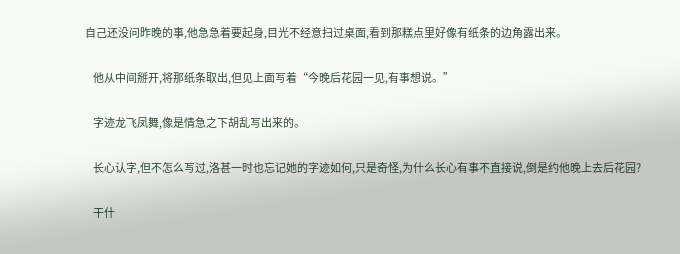自己还没问昨晚的事,他急急着要起身,目光不经意扫过桌面,看到那糕点里好像有纸条的边角露出来。

    他从中间掰开,将那纸条取出,但见上面写着“今晚后花园一见,有事想说。”

    字迹龙飞凤舞,像是情急之下胡乱写出来的。

    长心认字,但不怎么写过,洛甚一时也忘记她的字迹如何,只是奇怪,为什么长心有事不直接说,倒是约他晚上去后花园?

    干什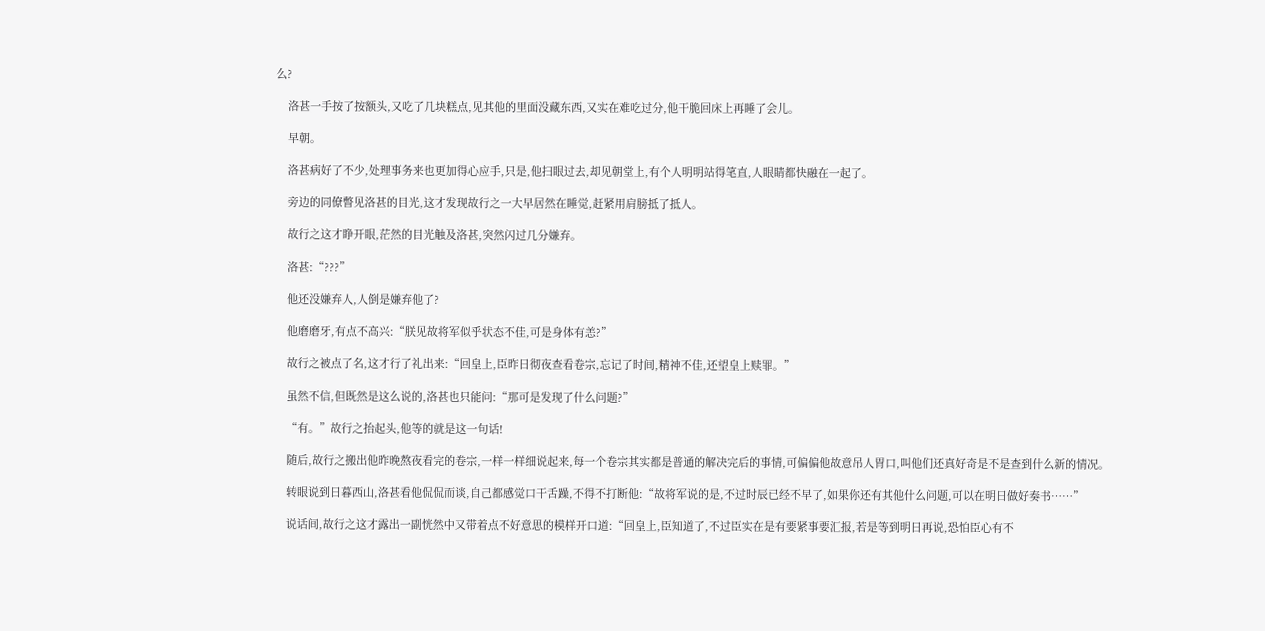么?

    洛甚一手按了按额头,又吃了几块糕点,见其他的里面没藏东西,又实在难吃过分,他干脆回床上再睡了会儿。

    早朝。

    洛甚病好了不少,处理事务来也更加得心应手,只是,他扫眼过去,却见朝堂上,有个人明明站得笔直,人眼睛都快融在一起了。

    旁边的同僚瞥见洛甚的目光,这才发现故行之一大早居然在睡觉,赶紧用肩膀抵了抵人。

    故行之这才睁开眼,茫然的目光触及洛甚,突然闪过几分嫌弃。

    洛甚:“???”

    他还没嫌弃人,人倒是嫌弃他了?

    他磨磨牙,有点不高兴:“朕见故将军似乎状态不佳,可是身体有恙?”

    故行之被点了名,这才行了礼出来:“回皇上,臣昨日彻夜查看卷宗,忘记了时间,精神不佳,还望皇上赎罪。”

    虽然不信,但既然是这么说的,洛甚也只能问:“那可是发现了什么问题?”

    “有。”故行之抬起头,他等的就是这一句话!

    随后,故行之搬出他昨晚熬夜看完的卷宗,一样一样细说起来,每一个卷宗其实都是普通的解决完后的事情,可偏偏他故意吊人胃口,叫他们还真好奇是不是查到什么新的情况。

    转眼说到日暮西山,洛甚看他侃侃而谈,自己都感觉口干舌躁,不得不打断他:“故将军说的是,不过时辰已经不早了,如果你还有其他什么问题,可以在明日做好奏书……”

    说话间,故行之这才露出一副恍然中又带着点不好意思的模样开口道:“回皇上,臣知道了,不过臣实在是有要紧事要汇报,若是等到明日再说,恐怕臣心有不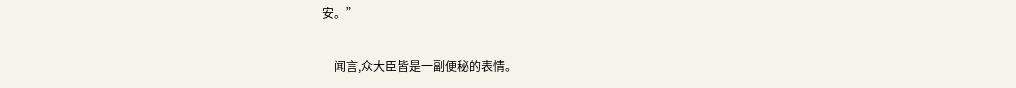安。”

    闻言,众大臣皆是一副便秘的表情。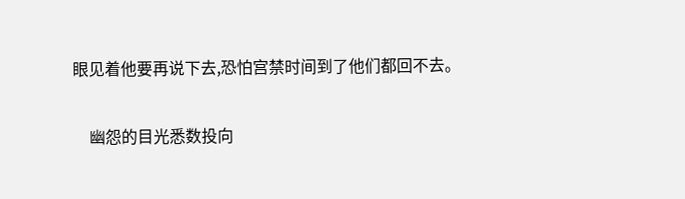眼见着他要再说下去,恐怕宫禁时间到了他们都回不去。

    幽怨的目光悉数投向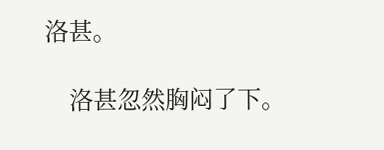洛甚。

    洛甚忽然胸闷了下。